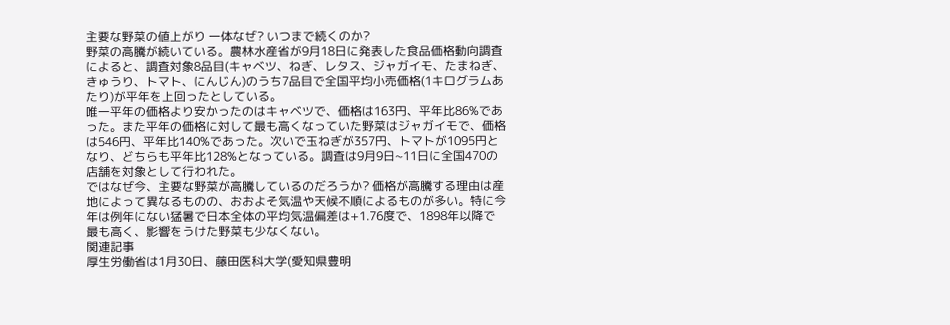主要な野菜の値上がり 一体なぜ? いつまで続くのか?
野菜の高騰が続いている。農林水産省が9月18日に発表した食品価格動向調査によると、調査対象8品目(キャベツ、ねぎ、レタス、ジャガイモ、たまねぎ、きゅうり、トマト、にんじん)のうち7品目で全国平均小売価格(1キログラムあたり)が平年を上回ったとしている。
唯一平年の価格より安かったのはキャベツで、価格は163円、平年比86%であった。また平年の価格に対して最も高くなっていた野菜はジャガイモで、価格は546円、平年比140%であった。次いで玉ねぎが357円、トマトが1095円となり、どちらも平年比128%となっている。調査は9月9日~11日に全国470の店舗を対象として行われた。
ではなぜ今、主要な野菜が高騰しているのだろうか? 価格が高騰する理由は産地によって異なるものの、おおよそ気温や天候不順によるものが多い。特に今年は例年にない猛暑で日本全体の平均気温偏差は+1.76度で、1898年以降で最も高く、影響をうけた野菜も少なくない。
関連記事
厚生労働省は1月30日、藤田医科大学(愛知県豊明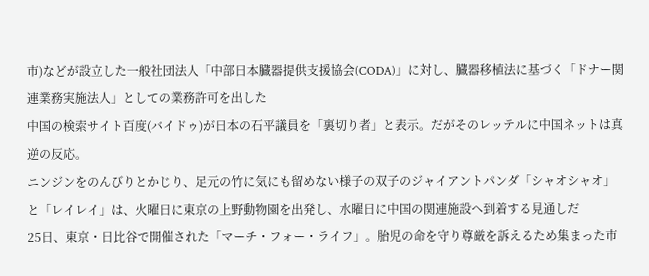市)などが設立した一般社団法人「中部日本臓器提供支援協会(CODA)」に対し、臓器移植法に基づく「ドナー関連業務実施法人」としての業務許可を出した
中国の検索サイト百度(バイドゥ)が日本の石平議員を「裏切り者」と表示。だがそのレッテルに中国ネットは真逆の反応。
ニンジンをのんびりとかじり、足元の竹に気にも留めない様子の双子のジャイアントパンダ「シャオシャオ」と「レイレイ」は、火曜日に東京の上野動物園を出発し、水曜日に中国の関連施設へ到着する見通しだ
25日、東京・日比谷で開催された「マーチ・フォー・ライフ」。胎児の命を守り尊厳を訴えるため集まった市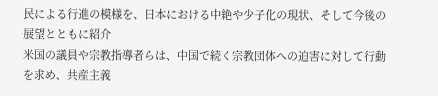民による行進の模様を、日本における中絶や少子化の現状、そして今後の展望とともに紹介
米国の議員や宗教指導者らは、中国で続く宗教団体への迫害に対して行動を求め、共産主義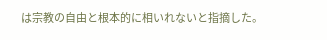は宗教の自由と根本的に相いれないと指摘した。